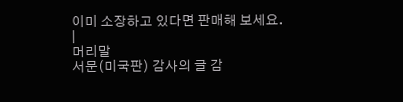이미 소장하고 있다면 판매해 보세요.
|
머리말
서문(미국판) 감사의 글 감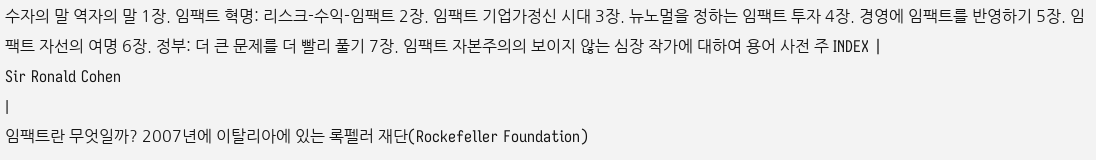수자의 말 역자의 말 1장. 임팩트 혁명: 리스크-수익-임팩트 2장. 임팩트 기업가정신 시대 3장. 뉴노멀을 정하는 임팩트 투자 4장. 경영에 임팩트를 반영하기 5장. 임팩트 자선의 여명 6장. 정부: 더 큰 문제를 더 빨리 풀기 7장. 임팩트 자본주의의 보이지 않는 심장 작가에 대하여 용어 사전 주 INDEX |
Sir Ronald Cohen
|
임팩트란 무엇일까? 2007년에 이탈리아에 있는 록펠러 재단(Rockefeller Foundation)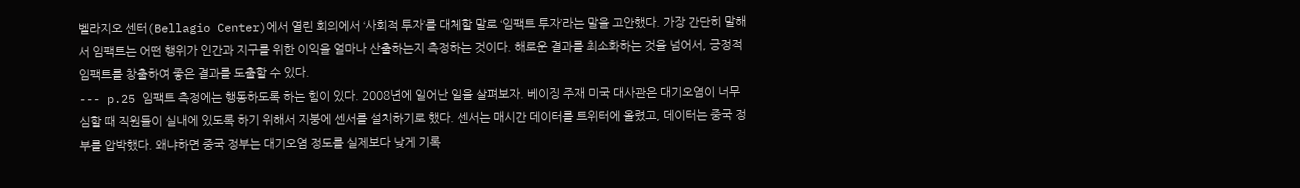벨라지오 센터(Bellagio Center)에서 열린 회의에서 ‘사회적 투자’를 대체할 말로 ‘임팩트 투자’라는 말을 고안했다. 가장 간단히 말해서 임팩트는 어떤 행위가 인간과 지구를 위한 이익을 얼마나 산출하는지 측정하는 것이다. 해로운 결과를 최소화하는 것을 넘어서, 긍정적 임팩트를 창출하여 좋은 결과를 도출할 수 있다.
--- p.25 임팩트 측정에는 행동하도록 하는 힘이 있다. 2008년에 일어난 일을 살펴보자. 베이징 주재 미국 대사관은 대기오염이 너무 심할 때 직원들이 실내에 있도록 하기 위해서 지붕에 센서를 설치하기로 했다. 센서는 매시간 데이터를 트위터에 올렸고, 데이터는 중국 정부를 압박했다. 왜냐하면 중국 정부는 대기오염 정도를 실제보다 낮게 기록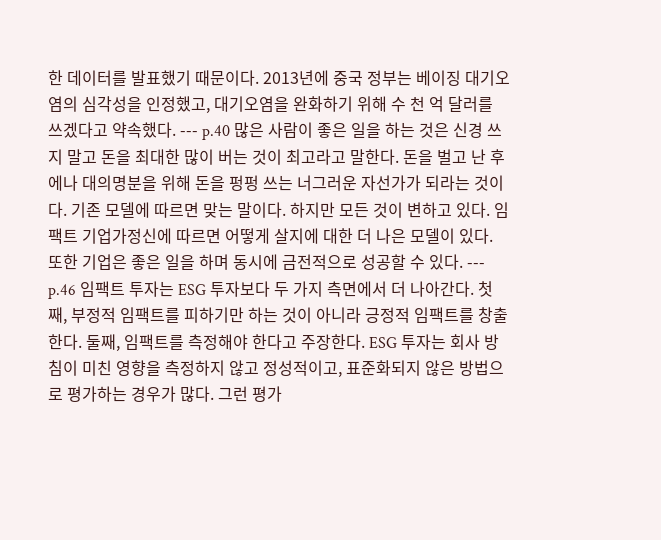한 데이터를 발표했기 때문이다. 2013년에 중국 정부는 베이징 대기오염의 심각성을 인정했고, 대기오염을 완화하기 위해 수 천 억 달러를 쓰겠다고 약속했다. --- p.40 많은 사람이 좋은 일을 하는 것은 신경 쓰지 말고 돈을 최대한 많이 버는 것이 최고라고 말한다. 돈을 벌고 난 후에나 대의명분을 위해 돈을 펑펑 쓰는 너그러운 자선가가 되라는 것이다. 기존 모델에 따르면 맞는 말이다. 하지만 모든 것이 변하고 있다. 임팩트 기업가정신에 따르면 어떻게 살지에 대한 더 나은 모델이 있다. 또한 기업은 좋은 일을 하며 동시에 금전적으로 성공할 수 있다. --- p.46 임팩트 투자는 ESG 투자보다 두 가지 측면에서 더 나아간다. 첫째, 부정적 임팩트를 피하기만 하는 것이 아니라 긍정적 임팩트를 창출한다. 둘째, 임팩트를 측정해야 한다고 주장한다. ESG 투자는 회사 방침이 미친 영향을 측정하지 않고 정성적이고, 표준화되지 않은 방법으로 평가하는 경우가 많다. 그런 평가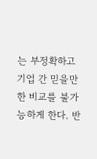는 부정확하고 기업 간 믿을만한 비교를 불가능하게 한다. 반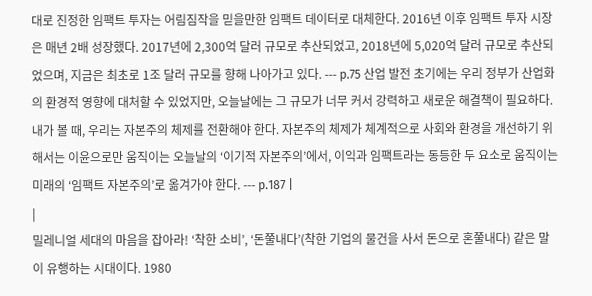대로 진정한 임팩트 투자는 어림짐작을 믿을만한 임팩트 데이터로 대체한다. 2016년 이후 임팩트 투자 시장은 매년 2배 성장했다. 2017년에 2,300억 달러 규모로 추산되었고, 2018년에 5,020억 달러 규모로 추산되었으며, 지금은 최초로 1조 달러 규모를 향해 나아가고 있다. --- p.75 산업 발전 초기에는 우리 정부가 산업화의 환경적 영향에 대처할 수 있었지만, 오늘날에는 그 규모가 너무 커서 강력하고 새로운 해결책이 필요하다. 내가 볼 때, 우리는 자본주의 체제를 전환해야 한다. 자본주의 체제가 체계적으로 사회와 환경을 개선하기 위해서는 이윤으로만 움직이는 오늘날의 ‘이기적 자본주의’에서, 이익과 임팩트라는 동등한 두 요소로 움직이는 미래의 ‘임팩트 자본주의’로 옮겨가야 한다. --- p.187 |
|
밀레니얼 세대의 마음을 잡아라! ‘착한 소비’, ‘돈쭐내다’(착한 기업의 물건을 사서 돈으로 혼쭐내다) 같은 말이 유행하는 시대이다. 1980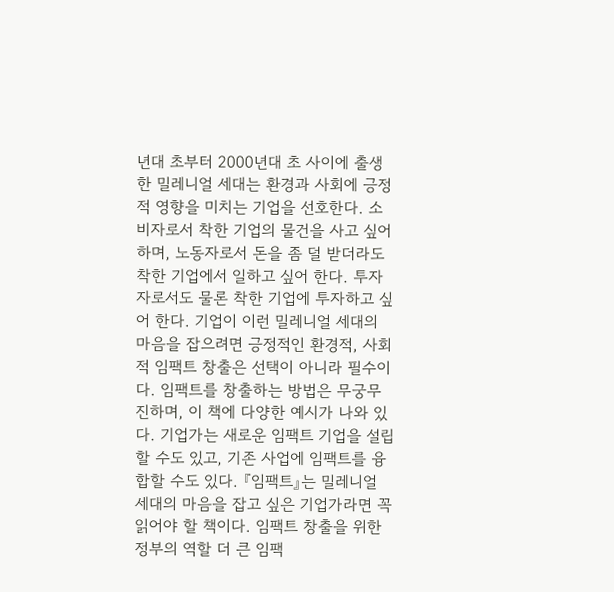년대 초부터 2000년대 초 사이에 출생한 밀레니얼 세대는 환경과 사회에 긍정적 영향을 미치는 기업을 선호한다. 소비자로서 착한 기업의 물건을 사고 싶어 하며, 노동자로서 돈을 좀 덜 받더라도 착한 기업에서 일하고 싶어 한다. 투자자로서도 물론 착한 기업에 투자하고 싶어 한다. 기업이 이런 밀레니얼 세대의 마음을 잡으려면 긍정적인 환경적, 사회적 임팩트 창출은 선택이 아니라 필수이다. 임팩트를 창출하는 방법은 무궁무진하며, 이 책에 다양한 예시가 나와 있다. 기업가는 새로운 임팩트 기업을 설립할 수도 있고, 기존 사업에 임팩트를 융합할 수도 있다. 『임팩트』는 밀레니얼 세대의 마음을 잡고 싶은 기업가라면 꼭 읽어야 할 책이다. 임팩트 창출을 위한 정부의 역할 더 큰 임팩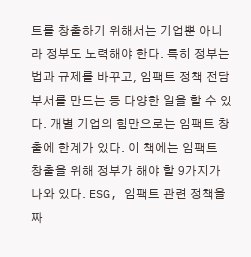트를 창출하기 위해서는 기업뿐 아니라 정부도 노력해야 한다. 특히 정부는 법과 규제를 바꾸고, 임팩트 정책 전담 부서를 만드는 등 다양한 일을 할 수 있다. 개별 기업의 힘만으로는 임팩트 창출에 한계가 있다. 이 책에는 임팩트 창출을 위해 정부가 해야 할 9가지가 나와 있다. ESG, 임팩트 관련 정책을 짜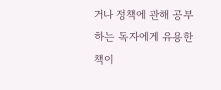거나 정책에 관해 공부하는 독자에게 유용한 책이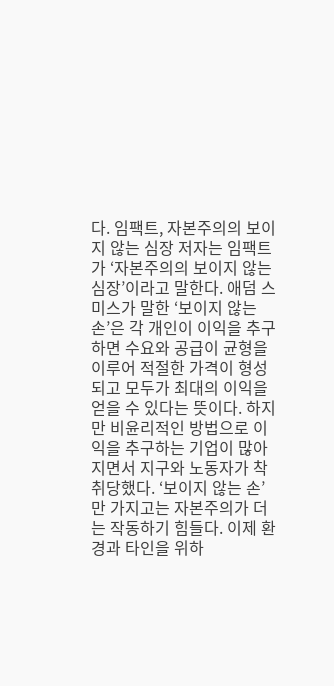다. 임팩트, 자본주의의 보이지 않는 심장 저자는 임팩트가 ‘자본주의의 보이지 않는 심장’이라고 말한다. 애덤 스미스가 말한 ‘보이지 않는 손’은 각 개인이 이익을 추구하면 수요와 공급이 균형을 이루어 적절한 가격이 형성되고 모두가 최대의 이익을 얻을 수 있다는 뜻이다. 하지만 비윤리적인 방법으로 이익을 추구하는 기업이 많아지면서 지구와 노동자가 착취당했다. ‘보이지 않는 손’만 가지고는 자본주의가 더는 작동하기 힘들다. 이제 환경과 타인을 위하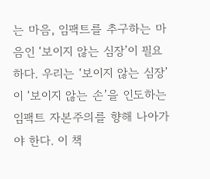는 마음, 임팩트를 추구하는 마음인 ‘보이지 않는 심장’이 필요하다. 우리는 ‘보이지 않는 심장’이 ‘보이지 않는 손’을 인도하는 임팩트 자본주의를 향해 나아가야 한다. 이 책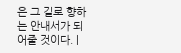은 그 길로 향하는 안내서가 되어줄 것이다. |